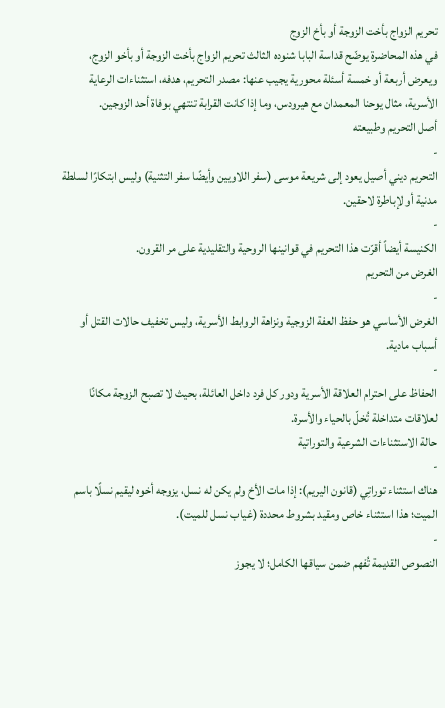تحريم الزواج بأخت الزوجة أو بأخ الزوج
في هذه المحاضرة يوضّح قداسة البابا شنوده الثالث تحريم الزواج بأخت الزوجة أو بأخو الزوج، ويعرض أربعة أو خمسة أسئلة محورية يجيب عنها: مصدر التحريم، هدفه، استثناءات الرعاية الأسرية، مثال يوحنا المعمدان مع هيرودس، وما إذا كانت القرابة تنتهي بوفاة أحد الزوجين.
أصل التحريم وطبيعته
-
التحريم ديني أصيل يعود إلى شريعة موسى (سفر اللاويين وأيضًا سفر التثنية) وليس ابتكارًا لسلطة مدنية أو لإباطرة لاحقين.
-
الكنيسة أيضاً أقرّت هذا التحريم في قوانينها الروحية والتقليدية على مر القرون.
الغرض من التحريم
-
الغرض الأساسي هو حفظ العفة الزوجية ونزاهة الروابط الأسرية، وليس تخفيف حالات القتل أو أسباب مادية.
-
الحفاظ على احترام العلاقة الأسرية ودور كل فرد داخل العائلة، بحيث لا تصبح الزوجة مكانًا لعلاقات متداخلة تُخلّ بالحياء والأسرة.
حالة الاستثناءات الشرعية والتوراتية
-
هناك استثناء توراتِي (قانون اليريم): إذا مات الأخ ولم يكن له نسل، يزوجه أخوه ليقيم نسلًا باسم الميت؛ هذا استثناء خاص ومقيد بشروط محددة (غياب نسل للميت).
-
النصوص القديمة تُفهم ضمن سياقها الكامل؛ لا يجوز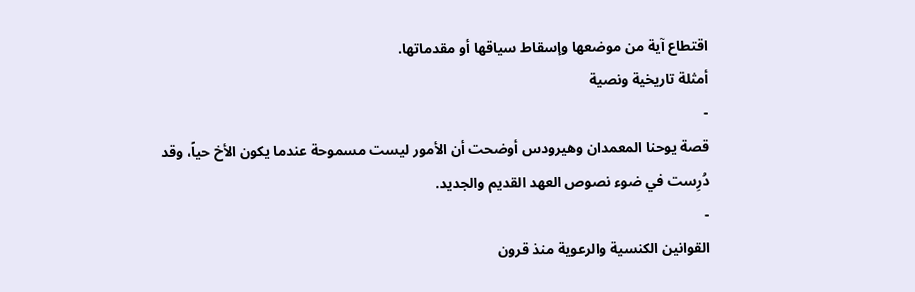اقتطاع آية من موضعها وإسقاط سياقها أو مقدماتها.
أمثلة تاريخية ونصية
-
قصة يوحنا المعمدان وهيرودس أوضحت أن الأمور ليست مسموحة عندما يكون الأخ حياً، وقد دُرِست في ضوء نصوص العهد القديم والجديد.
-
القوانين الكنسية والرعوية منذ قرون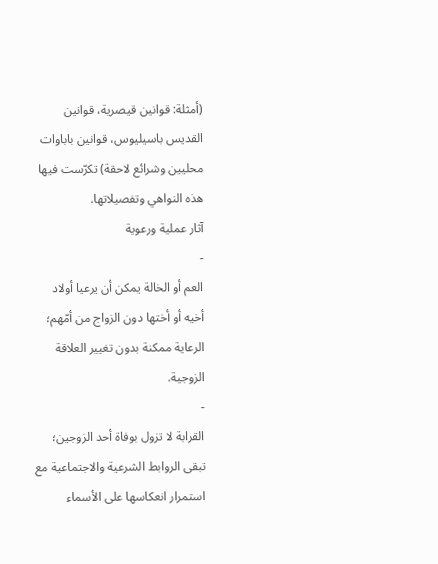(أمثلة: قوانين قيصرية، قوانين القديس باسيليوس، قوانين باباوات محليين وشرائع لاحقة) تكرّست فيها هذه النواهي وتفصيلاتها.
آثار عملية ورعوية
-
العم أو الخالة يمكن أن يرعيا أولاد أخيه أو أختها دون الزواج من أمّهم؛ الرعاية ممكنة بدون تغيير العلاقة الزوجية.
-
القرابة لا تزول بوفاة أحد الزوجين؛ تبقى الروابط الشرعية والاجتماعية مع استمرار انعكاسها على الأسماء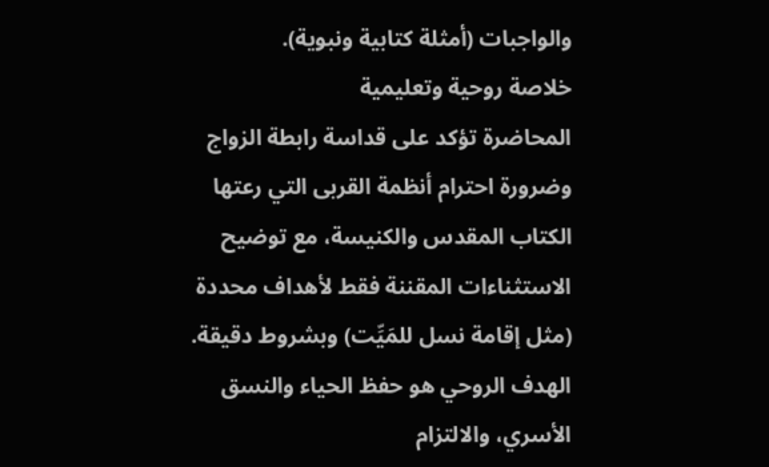والواجبات (أمثلة كتابية ونبوية).
خلاصة روحية وتعليمية
المحاضرة تؤكد على قداسة رابطة الزواج وضرورة احترام أنظمة القربى التي رعتها الكتاب المقدس والكنيسة، مع توضيح الاستثناءات المقننة فقط لأهداف محددة (مثل إقامة نسل للمَيِّت) وبشروط دقيقة. الهدف الروحي هو حفظ الحياء والنسق الأسري، والالتزام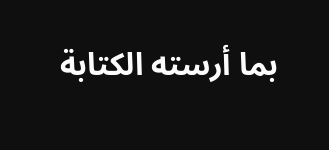بما أرسته الكتابة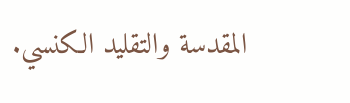المقدسة والتقليد الكنسي.